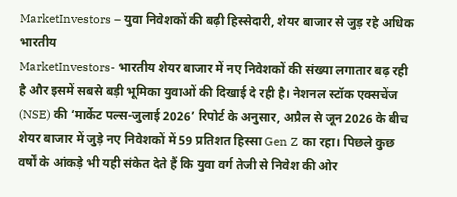MarketInvestors – युवा निवेशकों की बढ़ी हिस्सेदारी, शेयर बाजार से जुड़ रहे अधिक भारतीय
MarketInvestors- भारतीय शेयर बाजार में नए निवेशकों की संख्या लगातार बढ़ रही है और इसमें सबसे बड़ी भूमिका युवाओं की दिखाई दे रही है। नेशनल स्टॉक एक्सचेंज (NSE) की ‘मार्केट पल्स-जुलाई 2026’ रिपोर्ट के अनुसार, अप्रैल से जून 2026 के बीच शेयर बाजार में जुड़े नए निवेशकों में 59 प्रतिशत हिस्सा Gen Z का रहा। पिछले कुछ वर्षों के आंकड़े भी यही संकेत देते हैं कि युवा वर्ग तेजी से निवेश की ओर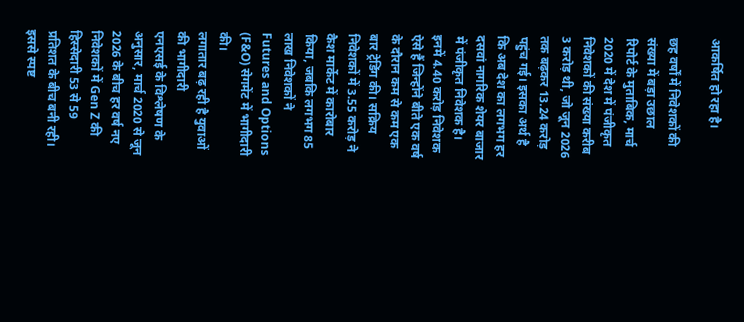आकर्षित हो रहा है।

छह वर्षों में निवेशकों की संख्या में बड़ा उछाल
रिपोर्ट के मुताबिक, मार्च 2020 में देश में पंजीकृत निवेशकों की संख्या करीब 3 करोड़ थी, जो जून 2026 तक बढ़कर 13.24 करोड़ पहुंच गई। इसका अर्थ है कि अब देश का लगभग हर दसवां नागरिक शेयर बाजार में पंजीकृत निवेशक है। इनमें 4.40 करोड़ निवेशक ऐसे हैं जिन्होंने बीते एक वर्ष के दौरान कम से कम एक बार ट्रेडिंग की। सक्रिय निवेशकों में 3.55 करोड़ ने कैश मार्केट में कारोबार किया, जबकि लगभग 85 लाख निवेशकों ने Futures and Options (F&O) सेगमेंट में भागीदारी की।
लगातार बढ़ रही है युवाओं की भागीदारी
एनएसई के विश्लेषण के अनुसार, मार्च 2020 से जून 2026 के बीच हर वर्ष नए निवेशकों में Gen Z की हिस्सेदारी 53 से 59 प्रतिशत के बीच बनी रही। इससे स्पष्ट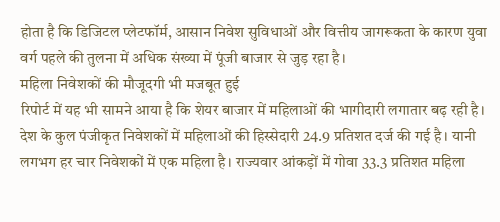होता है कि डिजिटल प्लेटफॉर्म, आसान निवेश सुविधाओं और वित्तीय जागरूकता के कारण युवा वर्ग पहले की तुलना में अधिक संख्या में पूंजी बाजार से जुड़ रहा है।
महिला निवेशकों की मौजूदगी भी मजबूत हुई
रिपोर्ट में यह भी सामने आया है कि शेयर बाजार में महिलाओं की भागीदारी लगातार बढ़ रही है। देश के कुल पंजीकृत निवेशकों में महिलाओं की हिस्सेदारी 24.9 प्रतिशत दर्ज की गई है। यानी लगभग हर चार निवेशकों में एक महिला है। राज्यवार आंकड़ों में गोवा 33.3 प्रतिशत महिला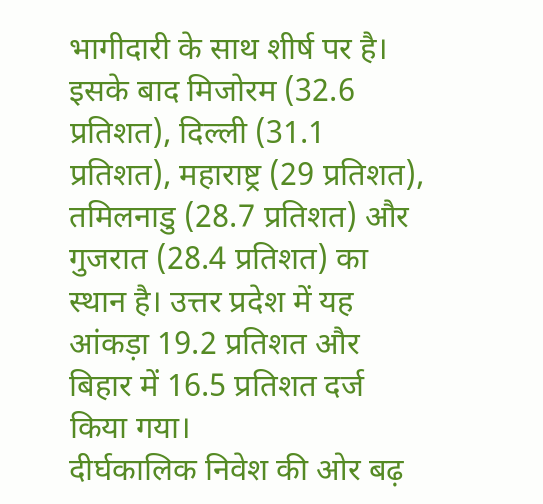भागीदारी के साथ शीर्ष पर है। इसके बाद मिजोरम (32.6 प्रतिशत), दिल्ली (31.1 प्रतिशत), महाराष्ट्र (29 प्रतिशत), तमिलनाडु (28.7 प्रतिशत) और गुजरात (28.4 प्रतिशत) का स्थान है। उत्तर प्रदेश में यह आंकड़ा 19.2 प्रतिशत और बिहार में 16.5 प्रतिशत दर्ज किया गया।
दीर्घकालिक निवेश की ओर बढ़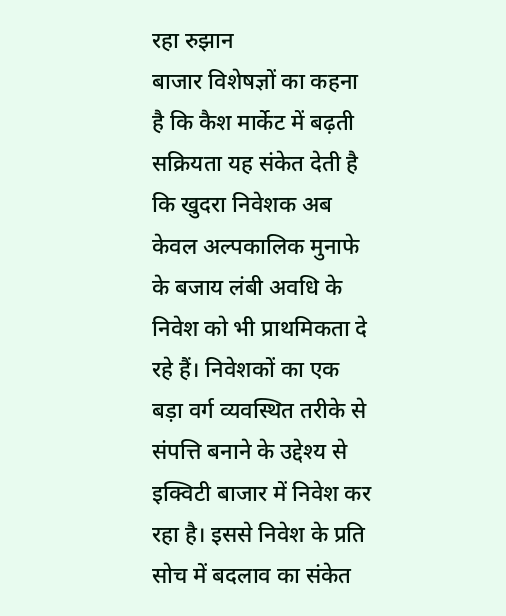रहा रुझान
बाजार विशेषज्ञों का कहना है कि कैश मार्केट में बढ़ती सक्रियता यह संकेत देती है कि खुदरा निवेशक अब केवल अल्पकालिक मुनाफे के बजाय लंबी अवधि के निवेश को भी प्राथमिकता दे रहे हैं। निवेशकों का एक बड़ा वर्ग व्यवस्थित तरीके से संपत्ति बनाने के उद्देश्य से इक्विटी बाजार में निवेश कर रहा है। इससे निवेश के प्रति सोच में बदलाव का संकेत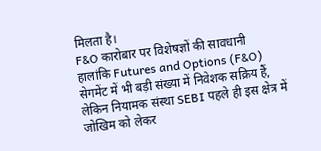मिलता है।
F&O कारोबार पर विशेषज्ञों की सावधानी
हालांकि Futures and Options (F&O) सेगमेंट में भी बड़ी संख्या में निवेशक सक्रिय हैं, लेकिन नियामक संस्था SEBI पहले ही इस क्षेत्र में जोखिम को लेकर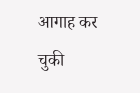आगाह कर चुकी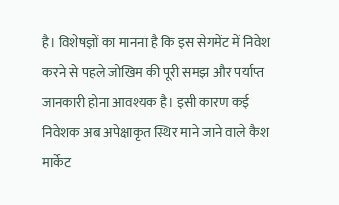है। विशेषज्ञों का मानना है कि इस सेगमेंट में निवेश करने से पहले जोखिम की पूरी समझ और पर्याप्त जानकारी होना आवश्यक है। इसी कारण कई निवेशक अब अपेक्षाकृत स्थिर माने जाने वाले कैश मार्केट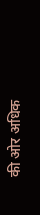की ओर अधिक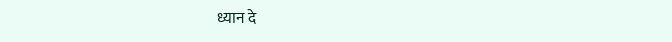ध्यान दे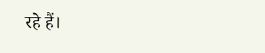रहे हैं।